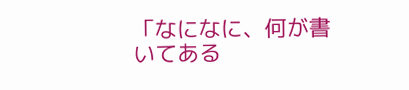「なになに、何が書いてある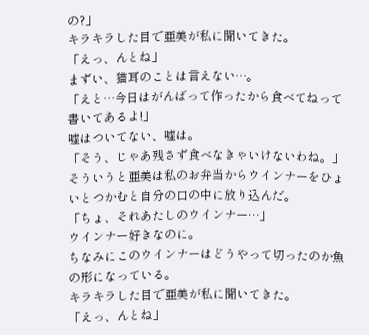の?」
キラキラした目で亜美が私に聞いてきた。
「えっ、んとね」
まずい、猫耳のことは言えない…。
「えと…今日はがんばって作ったから食べてねって書いてあるよ!」
嘘はついてない、嘘は。
「そう、じゃあ残さず食べなきゃいけないわね。」
そういうと亜美は私のお弁当からウインナーをひょいとつかむと自分の口の中に放り込んだ。
「ちょ、それあたしのウインナー…」
ウインナー好きなのに。
ちなみにこのウインナーはどうやって切ったのか魚の形になっている。
キラキラした目で亜美が私に聞いてきた。
「えっ、んとね」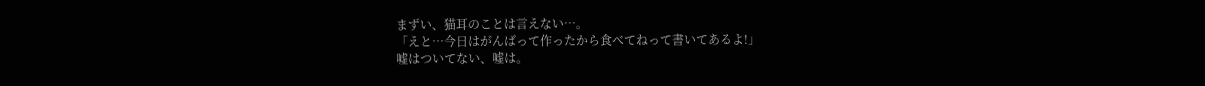まずい、猫耳のことは言えない…。
「えと…今日はがんばって作ったから食べてねって書いてあるよ!」
嘘はついてない、嘘は。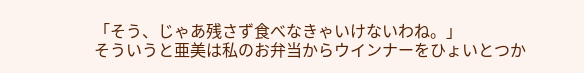「そう、じゃあ残さず食べなきゃいけないわね。」
そういうと亜美は私のお弁当からウインナーをひょいとつか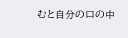むと自分の口の中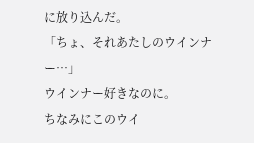に放り込んだ。
「ちょ、それあたしのウインナー…」
ウインナー好きなのに。
ちなみにこのウイ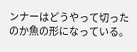ンナーはどうやって切ったのか魚の形になっている。